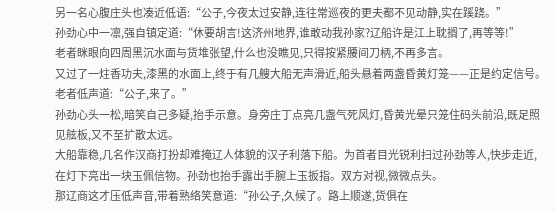另一名心腹庄头也凑近低语:“公子,今夜太过安静,连往常巡夜的更夫都不见动静,实在蹊跷。”
孙劲心中一凛,强自镇定道:“休要胡言!这济州地界,谁敢动我孙家?辽船许是江上耽搁了,再等等!”
老者眯眼向四周黑沉水面与货堆张望,什么也没瞧见,只得按紧腰间刀柄,不再多言。
又过了一炷香功夫,漆黑的水面上,终于有几艘大船无声滑近,船头悬着两盏昏黄灯笼——正是约定信号。
老者低声道:“公子,来了。”
孙劲心头一松,暗笑自己多疑,抬手示意。身旁庄丁点亮几盏气死风灯,昏黄光晕只笼住码头前沿,既足照见舷板,又不至扩散太远。
大船靠稳,几名作汉商打扮却难掩辽人体貌的汉子利落下船。为首者目光锐利扫过孙劲等人,快步走近,在灯下亮出一块玉佩信物。孙劲也抬手露出手腕上玉扳指。双方对视,微微点头。
那辽商这才压低声音,带着熟络笑意道:“孙公子,久候了。路上顺遂,货俱在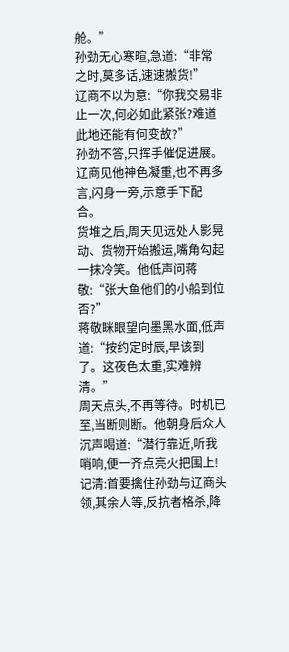舱。”
孙劲无心寒暄,急道:“非常之时,莫多话,速速搬货!”
辽商不以为意:“你我交易非止一次,何必如此紧张?难道此地还能有何变故?”
孙劲不答,只挥手催促进展。辽商见他神色凝重,也不再多言,闪身一旁,示意手下配合。
货堆之后,周天见远处人影晃动、货物开始搬运,嘴角勾起一抹冷笑。他低声问蒋敬:“张大鱼他们的小船到位否?”
蒋敬眯眼望向墨黑水面,低声道:“按约定时辰,早该到了。这夜色太重,实难辨清。”
周天点头,不再等待。时机已至,当断则断。他朝身后众人沉声喝道:“潜行靠近,听我哨响,便一齐点亮火把围上!记清:首要擒住孙劲与辽商头领,其余人等,反抗者格杀,降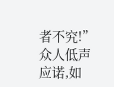者不究!”
众人低声应诺,如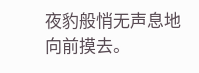夜豹般悄无声息地向前摸去。